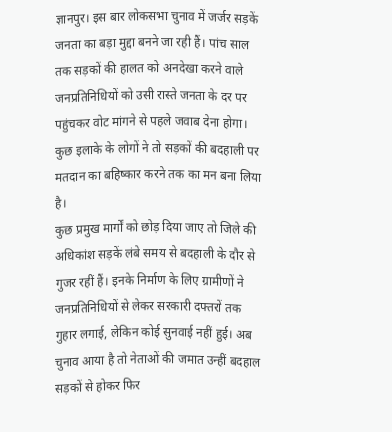ज्ञानपुर। इस बार लोकसभा चुनाव में जर्जर सड़कें जनता का बड़ा मुद्दा बनने जा रही हैं। पांच साल तक सड़कों की हालत को अनदेखा करने वाले जनप्रतिनिधियों को उसी रास्ते जनता के दर पर पहुंचकर वोट मांगने से पहले जवाब देना होगा। कुछ इलाके के लोगों ने तो सड़कों की बदहाली पर मतदान का बहिष्कार करने तक का मन बना लिया है।
कुछ प्रमुख मार्गों को छोड़ दिया जाए तो जिले की अधिकांश सड़कें लंबे समय से बदहाली के दौर से गुजर रहीं हैं। इनके निर्माण के लिए ग्रामीणों ने जनप्रतिनिधियों से लेकर सरकारी दफ्तरों तक गुहार लगाई, लेकिन कोई सुनवाई नहीं हुई। अब चुनाव आया है तो नेताओं की जमात उन्हीं बदहाल सड़कों से होकर फिर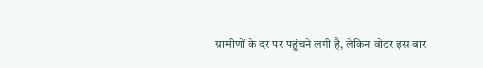ग्रामीणों के दर पर पहुंचने लगी है, लेकिन वोटर इस बार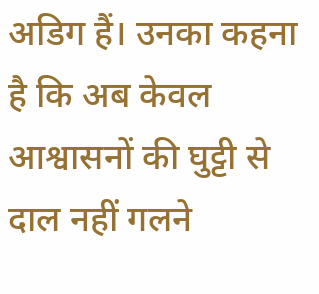अडिग हैं। उनका कहना है कि अब केवल आश्वासनों की घुट्टी से दाल नहीं गलने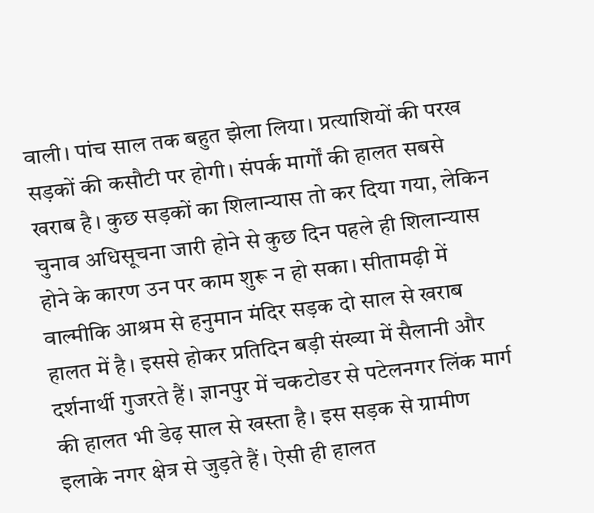वाली। पांच साल तक बहुत झेला लिया। प्रत्याशियों की परख सड़कों की कसौटी पर होगी। संपर्क मार्गों की हालत सबसे खराब है। कुछ सड़कों का शिलान्यास तो कर दिया गया, लेकिन चुनाव अधिसूचना जारी होने से कुछ दिन पहले ही शिलान्यास होने के कारण उन पर काम शुरू न हो सका। सीतामढ़ी में वाल्मीकि आश्रम से हनुमान मंदिर सड़क दो साल से खराब हालत में है। इससे होकर प्रतिदिन बड़ी संख्या में सैलानी और दर्शनार्थी गुजरते हैं। ज्ञानपुर में चकटोडर से पटेलनगर लिंक मार्ग की हालत भी डेढ़ साल से खस्ता है। इस सड़क से ग्रामीण इलाके नगर क्षेत्र से जुड़ते हैं। ऐसी ही हालत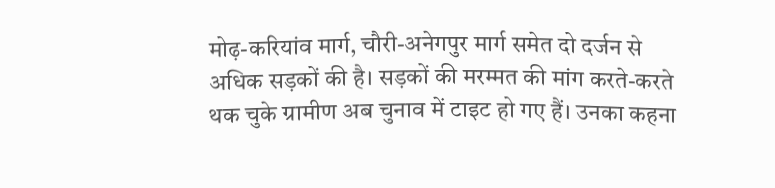मोढ़-करियांव मार्ग, चौरी-अनेगपुर मार्ग समेत दो दर्जन से अधिक सड़कों की है। सड़कों की मरम्मत की मांग करते-करते थक चुके ग्रामीण अब चुनाव में टाइट हो गए हैं। उनका कहना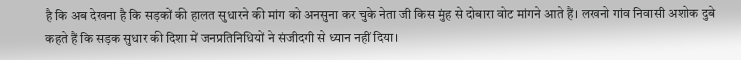है कि अब देखना है कि सड़कों की हालत सुधारने की मांग को अनसुना कर चुके नेता जी किस मुंह से दोबारा वोट मांगने आते हैं। लखनो गांव निवासी अशोक दुबे कहते हैं कि सड़क सुधार की दिशा में जनप्रतिनिधियों ने संजीदगी से ध्यान नहीं दिया।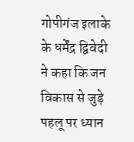गोपीगंज इलाके के धर्मेंद्र द्विवेदी ने कहा कि जन विकास से जुड़े पहलू पर ध्यान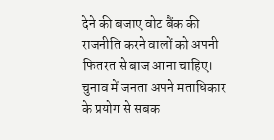देने की बजाए वोट बैंक की राजनीति करने वालों को अपनी फितरत से बाज आना चाहिए। चुनाव में जनता अपने मताधिकार के प्रयोग से सबक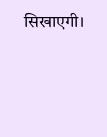सिखाएगी।